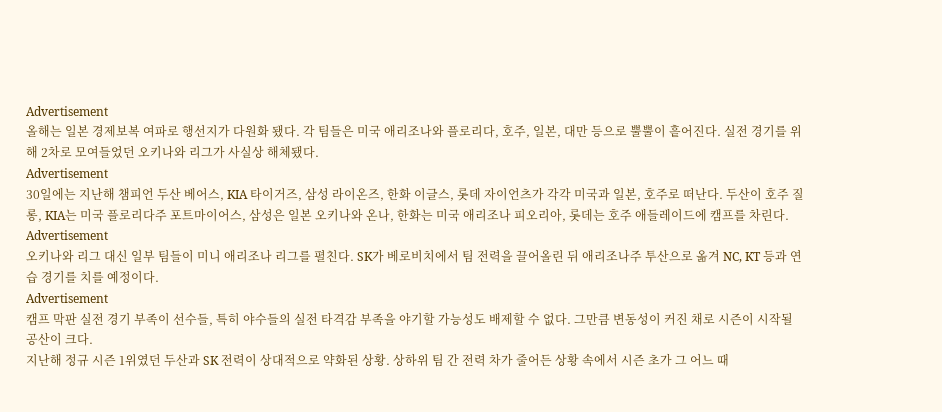Advertisement
올해는 일본 경제보복 여파로 행선지가 다원화 됐다. 각 팀들은 미국 애리조나와 플로리다, 호주, 일본, 대만 등으로 뿔뿔이 흩어진다. 실전 경기를 위해 2차로 모여들었던 오키나와 리그가 사실상 해체됐다.
Advertisement
30일에는 지난해 챔피언 두산 베어스, KIA 타이거즈, 삼성 라이온즈, 한화 이글스, 롯데 자이언츠가 각각 미국과 일본, 호주로 떠난다. 두산이 호주 질롱, KIA는 미국 플로리다주 포트마이어스, 삼성은 일본 오키나와 온나, 한화는 미국 애리조나 피오리아, 롯데는 호주 애들레이드에 캠프를 차린다.
Advertisement
오키나와 리그 대신 일부 팀들이 미니 애리조나 리그를 펼친다. SK가 베로비치에서 팀 전력을 끌어올린 뒤 애리조나주 투산으로 옮겨 NC, KT 등과 연습 경기를 치를 예정이다.
Advertisement
캠프 막판 실전 경기 부족이 선수들, 특히 야수들의 실전 타격감 부족을 야기할 가능성도 배제할 수 없다. 그만큼 변동성이 커진 채로 시즌이 시작될 공산이 크다.
지난해 정규 시즌 1위였던 두산과 SK 전력이 상대적으로 약화된 상황. 상하위 팀 간 전력 차가 줄어든 상황 속에서 시즌 초가 그 어느 때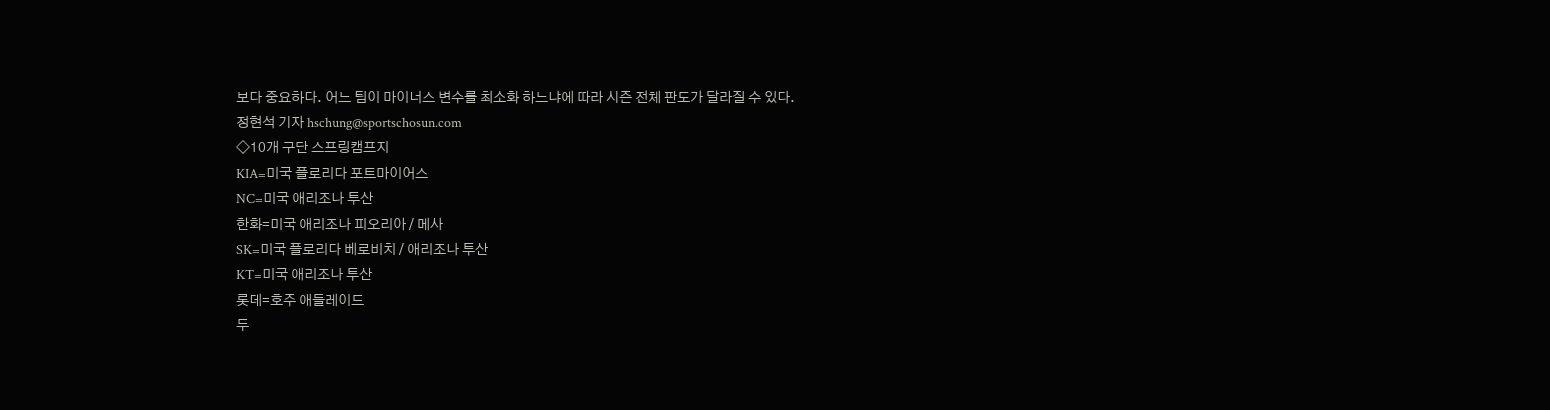보다 중요하다. 어느 팀이 마이너스 변수를 최소화 하느냐에 따라 시즌 전체 판도가 달라질 수 있다.
정현석 기자 hschung@sportschosun.com
◇10개 구단 스프링캠프지
KIA=미국 플로리다 포트마이어스
NC=미국 애리조나 투산
한화=미국 애리조나 피오리아 / 메사
SK=미국 플로리다 베로비치 / 애리조나 투산
KT=미국 애리조나 투산
롯데=호주 애들레이드
두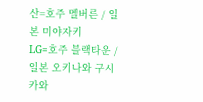산=호주 멜버른 / 일본 미야자키
LG=호주 블랙타운 / 일본 오키나와 구시카와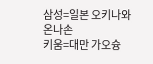삼성=일본 오키나와 온나손
키움=대만 가오슝